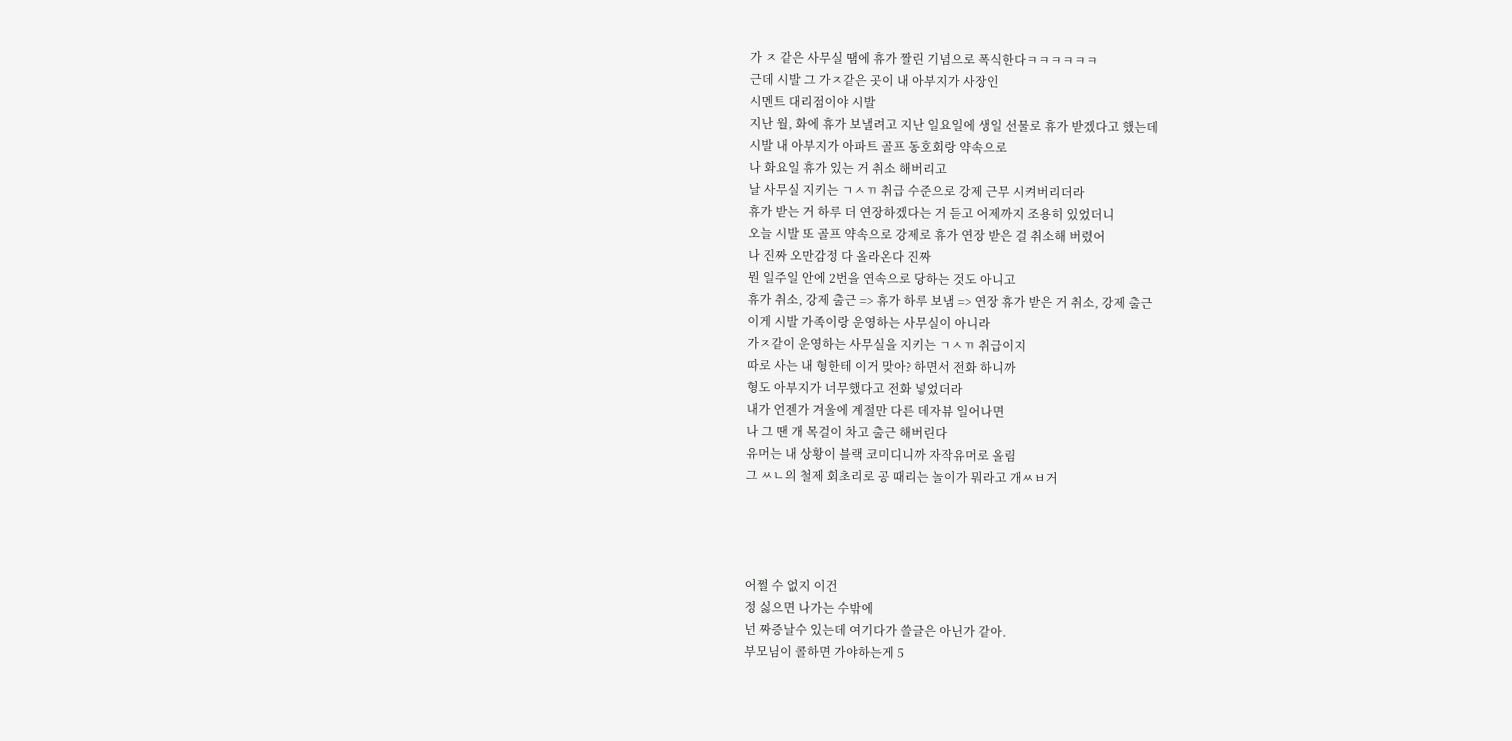가 ㅈ 같은 사무실 땜에 휴가 짤린 기념으로 폭식한다ㅋㅋㅋㅋㅋㅋ
근데 시발 그 가ㅈ같은 곳이 내 아부지가 사장인
시멘트 대리점이야 시발
지난 월, 화에 휴가 보낼려고 지난 일요일에 생일 선물로 휴가 받겠다고 했는데
시발 내 아부지가 아파트 골프 동호회랑 약속으로
나 화요일 휴가 있는 거 취소 해버리고
날 사무실 지키는 ㄱㅅㄲ 취급 수준으로 강제 근무 시켜버리더라
휴가 받는 거 하루 더 연장하겠다는 거 듣고 어제까지 조용히 있었더니
오늘 시발 또 골프 약속으로 강제로 휴가 연장 받은 걸 취소해 버렸어
나 진짜 오만감정 다 올라온다 진짜
뭔 일주일 안에 2번을 연속으로 당하는 것도 아니고
휴가 취소, 강제 출근 => 휴가 하루 보냄 => 연장 휴가 받은 거 취소, 강제 출근
이게 시발 가족이랑 운영하는 사무실이 아니라
가ㅈ같이 운영하는 사무실을 지키는 ㄱㅅㄲ 취급이지
따로 사는 내 형한테 이거 맞아? 하면서 전화 하니까
형도 아부지가 너무했다고 전화 넣었더라
내가 언젠가 겨울에 계절만 다른 데자뷰 일어나면
나 그 땐 개 목걸이 차고 출근 해버린다
유머는 내 상황이 블랙 코미디니까 자작유머로 올림
그 ㅆㄴ의 철제 회초리로 공 때리는 놀이가 뭐라고 개ㅆㅂ거




어쩔 수 없지 이건
정 싫으면 나가는 수밖에
넌 짜증날수 있는데 여기다가 쓸글은 아닌가 같아.
부모님이 콜하면 가야하는게 5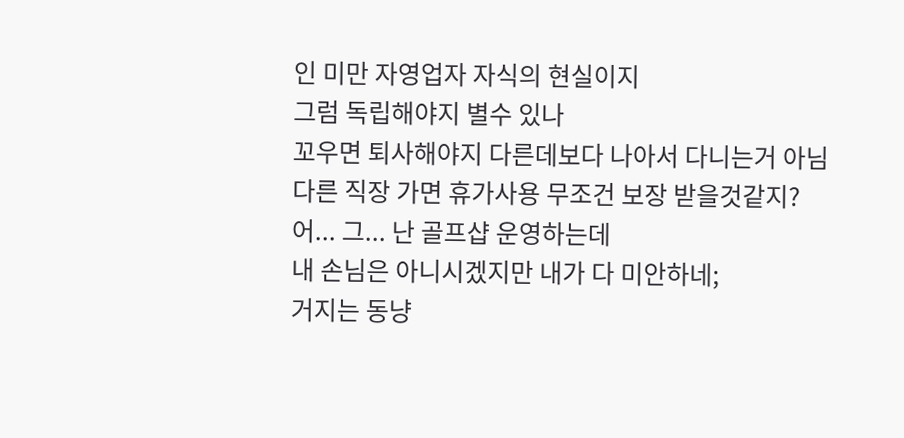인 미만 자영업자 자식의 현실이지
그럼 독립해야지 별수 있나
꼬우면 퇴사해야지 다른데보다 나아서 다니는거 아님
다른 직장 가면 휴가사용 무조건 보장 받을것같지?
어... 그... 난 골프샵 운영하는데
내 손님은 아니시겠지만 내가 다 미안하네;
거지는 동냥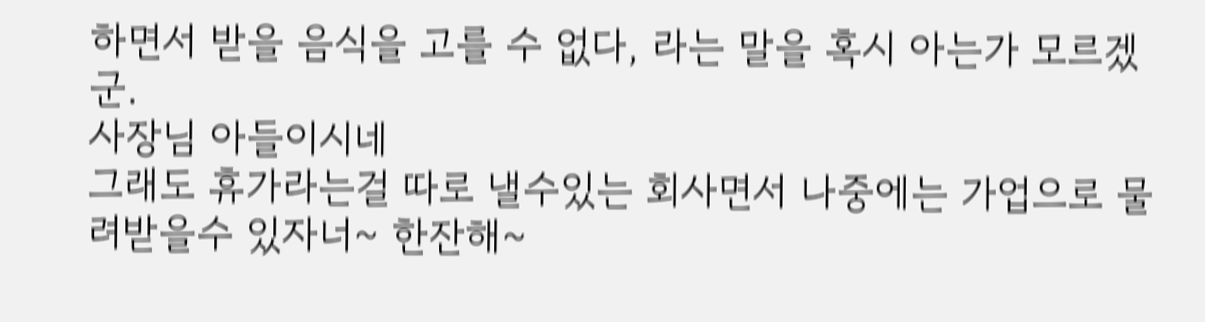하면서 받을 음식을 고를 수 없다, 라는 말을 혹시 아는가 모르겠군.
사장님 아들이시네
그래도 휴가라는걸 따로 낼수있는 회사면서 나중에는 가업으로 물려받을수 있자너~ 한잔해~